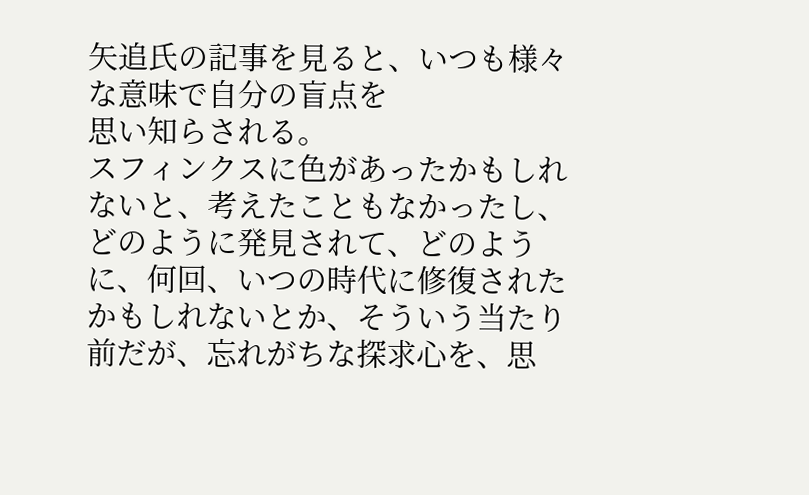矢追氏の記事を見ると、いつも様々な意味で自分の盲点を
思い知らされる。
スフィンクスに色があったかもしれないと、考えたこともなかったし、
どのように発見されて、どのように、何回、いつの時代に修復された
かもしれないとか、そういう当たり前だが、忘れがちな探求心を、思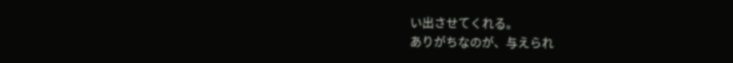い出させてくれる。
ありがちなのが、与えられ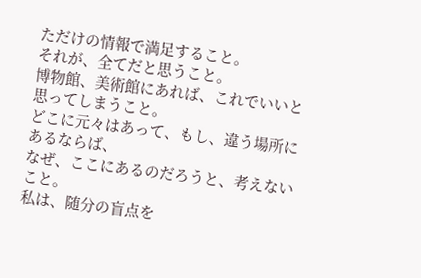ただけの情報で満足すること。
それが、全てだと思うこと。
博物館、美術館にあれば、これでいいと思ってしまうこと。
どこに元々はあって、もし、違う場所にあるならば、
なぜ、ここにあるのだろうと、考えないこと。
私は、随分の盲点を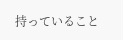持っていること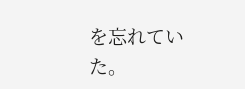を忘れていた。